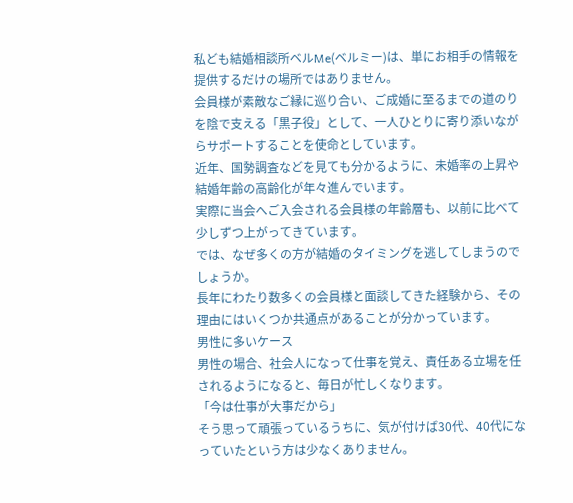私ども結婚相談所ベルMe(ベルミー)は、単にお相手の情報を提供するだけの場所ではありません。
会員様が素敵なご縁に巡り合い、ご成婚に至るまでの道のりを陰で支える「黒子役」として、一人ひとりに寄り添いながらサポートすることを使命としています。
近年、国勢調査などを見ても分かるように、未婚率の上昇や結婚年齢の高齢化が年々進んでいます。
実際に当会へご入会される会員様の年齢層も、以前に比べて少しずつ上がってきています。
では、なぜ多くの方が結婚のタイミングを逃してしまうのでしょうか。
長年にわたり数多くの会員様と面談してきた経験から、その理由にはいくつか共通点があることが分かっています。
男性に多いケース
男性の場合、社会人になって仕事を覚え、責任ある立場を任されるようになると、毎日が忙しくなります。
「今は仕事が大事だから」
そう思って頑張っているうちに、気が付けば30代、40代になっていたという方は少なくありません。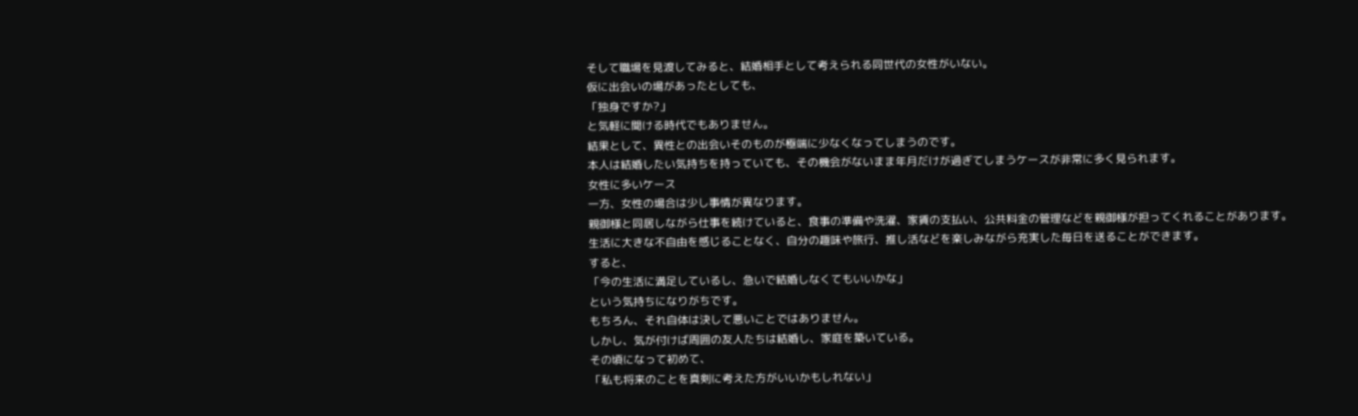そして職場を見渡してみると、結婚相手として考えられる同世代の女性がいない。
仮に出会いの場があったとしても、
「独身ですか?」
と気軽に聞ける時代でもありません。
結果として、異性との出会いそのものが極端に少なくなってしまうのです。
本人は結婚したい気持ちを持っていても、その機会がないまま年月だけが過ぎてしまうケースが非常に多く見られます。
女性に多いケース
一方、女性の場合は少し事情が異なります。
親御様と同居しながら仕事を続けていると、食事の準備や洗濯、家賃の支払い、公共料金の管理などを親御様が担ってくれることがあります。
生活に大きな不自由を感じることなく、自分の趣味や旅行、推し活などを楽しみながら充実した毎日を送ることができます。
すると、
「今の生活に満足しているし、急いで結婚しなくてもいいかな」
という気持ちになりがちです。
もちろん、それ自体は決して悪いことではありません。
しかし、気が付けば周囲の友人たちは結婚し、家庭を築いている。
その頃になって初めて、
「私も将来のことを真剣に考えた方がいいかもしれない」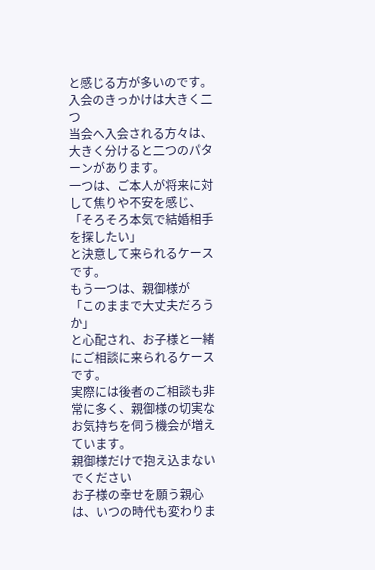と感じる方が多いのです。
入会のきっかけは大きく二つ
当会へ入会される方々は、大きく分けると二つのパターンがあります。
一つは、ご本人が将来に対して焦りや不安を感じ、
「そろそろ本気で結婚相手を探したい」
と決意して来られるケースです。
もう一つは、親御様が
「このままで大丈夫だろうか」
と心配され、お子様と一緒にご相談に来られるケースです。
実際には後者のご相談も非常に多く、親御様の切実なお気持ちを伺う機会が増えています。
親御様だけで抱え込まないでください
お子様の幸せを願う親心は、いつの時代も変わりま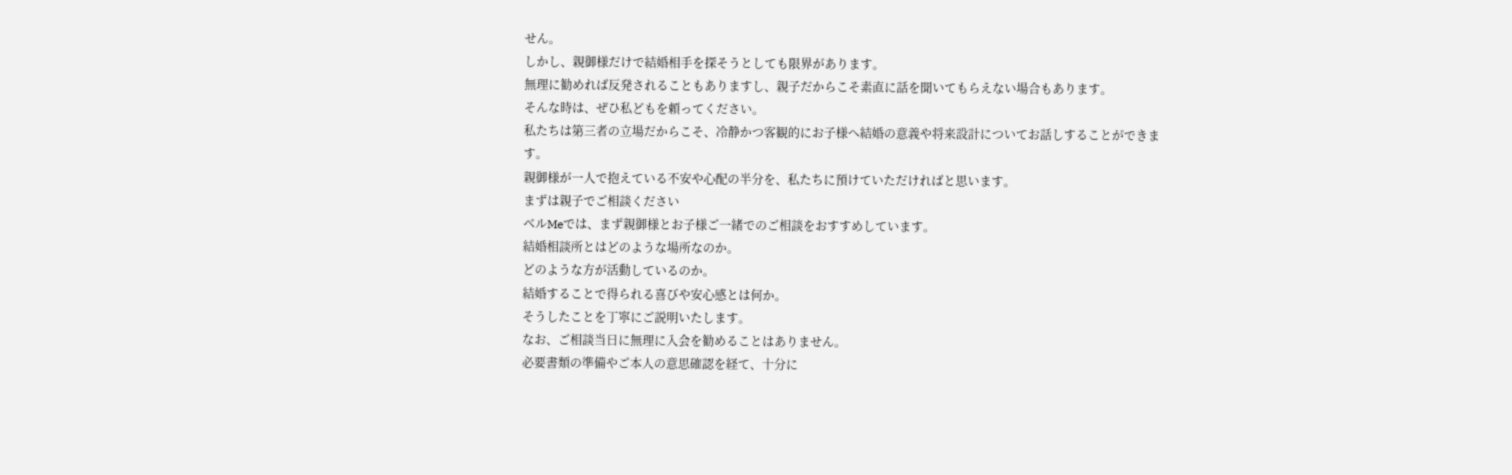せん。
しかし、親御様だけで結婚相手を探そうとしても限界があります。
無理に勧めれば反発されることもありますし、親子だからこそ素直に話を聞いてもらえない場合もあります。
そんな時は、ぜひ私どもを頼ってください。
私たちは第三者の立場だからこそ、冷静かつ客観的にお子様へ結婚の意義や将来設計についてお話しすることができます。
親御様が一人で抱えている不安や心配の半分を、私たちに預けていただければと思います。
まずは親子でご相談ください
ベルMeでは、まず親御様とお子様ご一緒でのご相談をおすすめしています。
結婚相談所とはどのような場所なのか。
どのような方が活動しているのか。
結婚することで得られる喜びや安心感とは何か。
そうしたことを丁寧にご説明いたします。
なお、ご相談当日に無理に入会を勧めることはありません。
必要書類の準備やご本人の意思確認を経て、十分に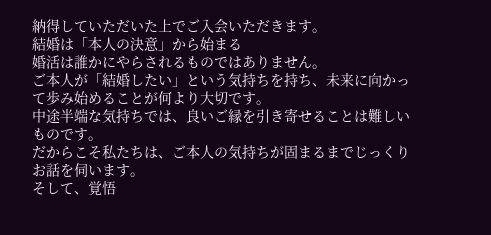納得していただいた上でご入会いただきます。
結婚は「本人の決意」から始まる
婚活は誰かにやらされるものではありません。
ご本人が「結婚したい」という気持ちを持ち、未来に向かって歩み始めることが何より大切です。
中途半端な気持ちでは、良いご縁を引き寄せることは難しいものです。
だからこそ私たちは、ご本人の気持ちが固まるまでじっくりお話を伺います。
そして、覚悟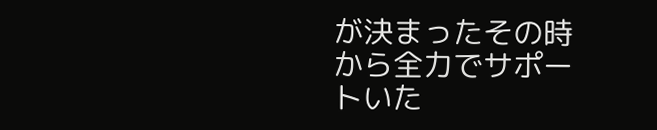が決まったその時から全力でサポートいた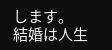します。
結婚は人生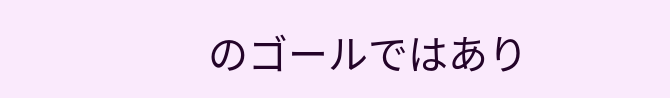のゴールではあり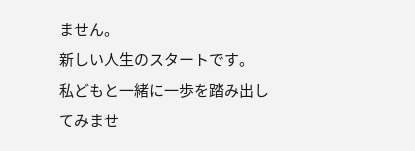ません。
新しい人生のスタートです。
私どもと一緒に一歩を踏み出してみませ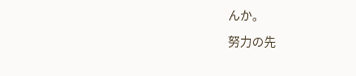んか。
努力の先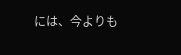には、今よりも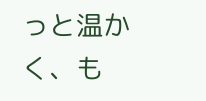っと温かく、も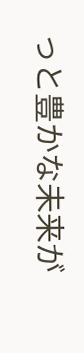っと豊かな未来が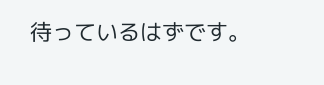待っているはずです。